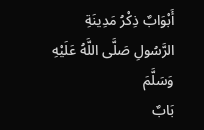أَبْوَابٌ ذِكْرُ مَدِينَةِ الرَّسُولِ صَلَّى اللَّهُ عَلَيْهِ وَسَلَّمَ
بَابٌ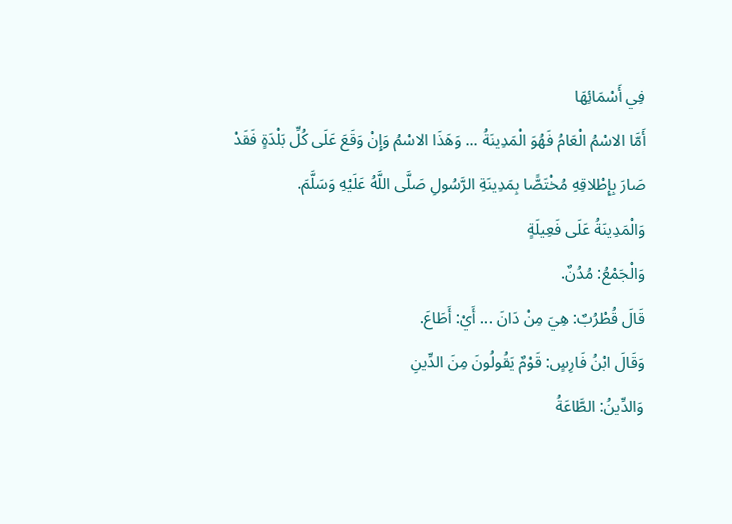فِي أَسْمَائِهَا
أَمَّا الاسْمُ الْعَامُ فَهُوَ الْمَدِينَةُ ... وَهَذَا الاسْمُ وَإِنْ وَقَعَ عَلَى كُلِّ بَلْدَةٍ فَقَدْ صَارَ بِإِطْلاقِهِ مُخْتَصًّا بِمَدِينَةِ الرَّسُولِ صَلَّى اللَّهُ عَلَيْهِ وَسَلَّمَ.
وَالْمَدِينَةُ عَلَى فَعِيلَةٍ
وَالْجَمْعُ: مُدُنٌ.
قَالَ قُطْرُبٌ: هِيَ مِنْ دَانَ ... أَيْ: أَطَاعَ.
وَقَالَ ابْنُ فَارِسٍ: قَوْمٌ يَقُولُونَ مِنَ الدِّينِ
وَالدِّينُ: الطَّاعَةُ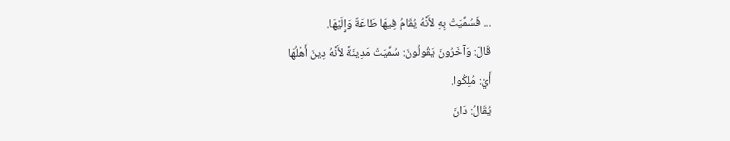... فَسُمِّيَتْ بِهِ لأَنَّهُ يُقَامُ فِيهَا طَاعَةٌ وَإِلَيْهَا.
قَالَ: وَآخَرُونَ يَقُولُونَ: سُمِّيَتْ مَدِينَةً لأَنَّهُ دِينَ أَهْلُهَا
أَيْ: مُلِكُوا.
يُقَالُ: دَانَ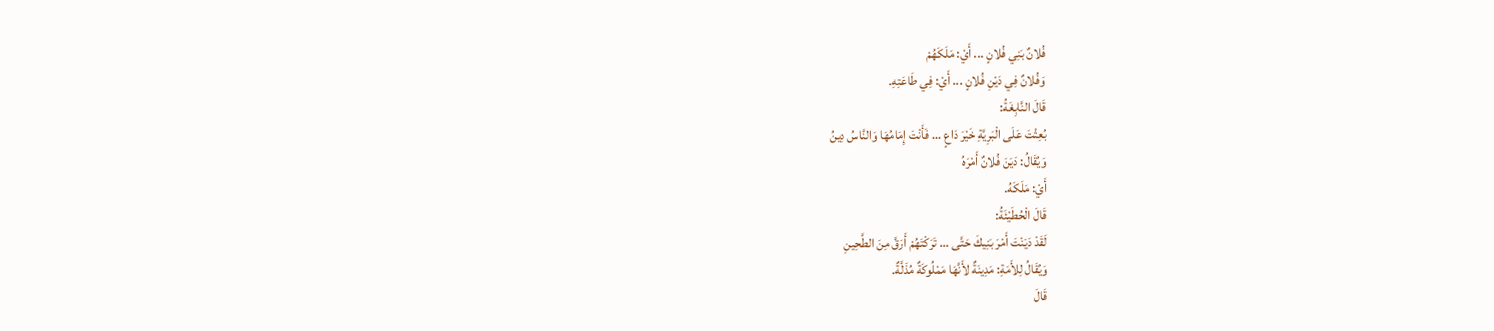فُلانٌ بَنِي فُلانٍ ... أَيْ: مَلَكَهُمْ
وَفُلانٌ فِي دَيْنِ فُلانٍ ... أَيْ: فِي طَاعَتِهِ.
قَالَ النَّابِغَةُ:
بُعِثْتَ عَلَى الْبَرِيَّةِ خَيْرَ دَاعٍ ... فَأَنْتَ إِمَامُهَا وَالنَّاسُ دِينُ
وَيُقَالُ: دَيَنَ فُلانٌ أَمْرَهُ
أَيْ: مَلَكَهُ.
قَالَ الْحُطَيْئَةُ:
لَقَدْ دَيَنْتَ أَمْرَ بَنِيكَ حَتَّى ... تَرَكْتَهُمْ أَرَقَّ مِنَ الطَّحِينِ
وَيُقَالُ لِلأَمَةِ: مَدِينَةٌ لأَنَّهَا مَمْلُوكَةٌ مُذَلَّةٌ.
قَالَ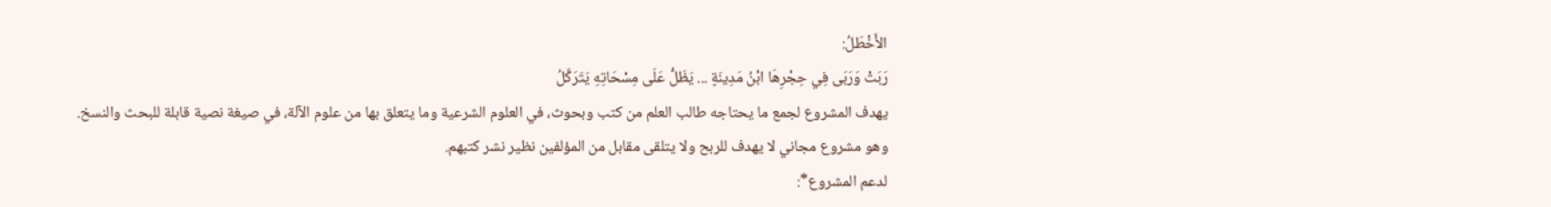الأَخْطَلُ:
رَبَتْ وَرَبَى فِي حِجْرِهَا ابْنُ مَدِينَةٍ ... يَظَلُّ عَلَى مِسْحَاتِهِ يَتَرَكَّلُ
يهدف المشروع لجمع ما يحتاجه طالب العلم من كتب وبحوث، في العلوم الشرعية وما يتعلق بها من علوم الآلة، في صيغة نصية قابلة للبحث والنسخ.
وهو مشروع مجاني لا يهدف للربح ولا يتلقى مقابل من المؤلفين نظير نشر كتبهم.
لدعم المشروع*: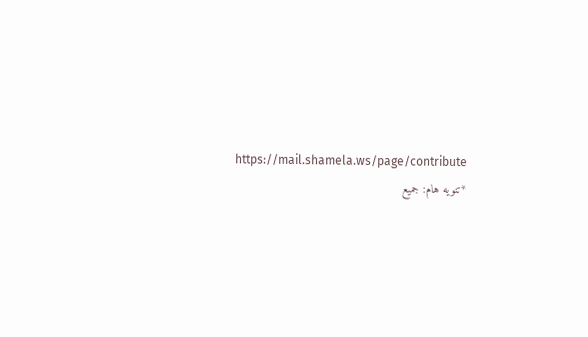https://mail.shamela.ws/page/contribute
*تنويه هام: جميع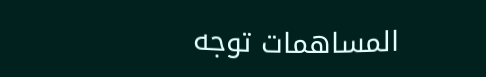المساهمات توجه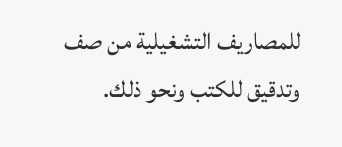للمصاريف التشغيلية من صف وتدقيق للكتب ونحو ذلك.